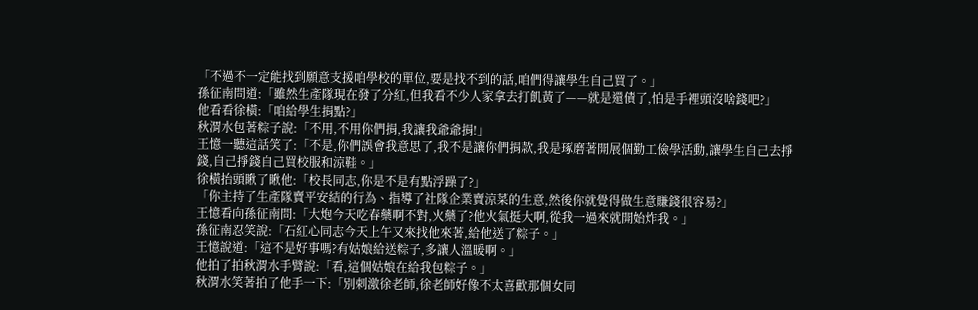「不過不一定能找到願意支援咱學校的單位,要是找不到的話,咱們得讓學生自己買了。」
孫征南問道:「雖然生產隊現在發了分紅,但我看不少人家拿去打飢黃了——就是還債了,怕是手裡頭沒啥錢吧?」
他看看徐橫:「咱給學生捐點?」
秋渭水包著粽子說:「不用,不用你們捐,我讓我爺爺捐!」
王憶一聽這話笑了:「不是,你們誤會我意思了,我不是讓你們捐款,我是琢磨著開展個勤工儉學活動,讓學生自己去掙錢,自己掙錢自己買校服和涼鞋。」
徐橫抬頭瞅了瞅他:「校長同志,你是不是有點浮躁了?」
「你主持了生產隊賣平安結的行為、指導了社隊企業賣涼菜的生意,然後你就覺得做生意賺錢很容易?」
王憶看向孫征南問:「大炮今天吃春藥啊不對,火藥了?他火氣挺大啊,從我一過來就開始炸我。」
孫征南忍笑說:「石紅心同志今天上午又來找他來著,給他送了粽子。」
王憶說道:「這不是好事嗎?有姑娘給送粽子,多讓人溫暖啊。」
他拍了拍秋渭水手臂說:「看,這個姑娘在給我包粽子。」
秋渭水笑著拍了他手一下:「別刺激徐老師,徐老師好像不太喜歡那個女同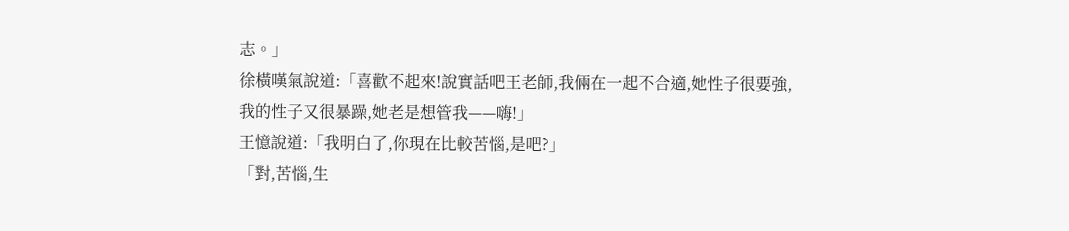志。」
徐橫嘆氣說道:「喜歡不起來!說實話吧王老師,我倆在一起不合適,她性子很要強,我的性子又很暴躁,她老是想管我——嗨!」
王憶說道:「我明白了,你現在比較苦惱,是吧?」
「對,苦惱,生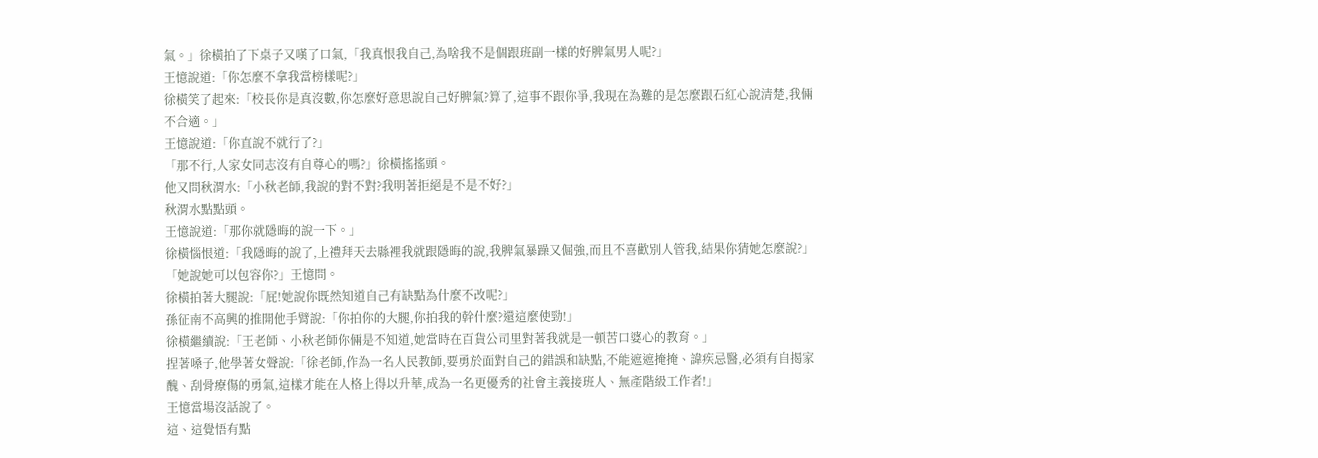氣。」徐橫拍了下桌子又嘆了口氣,「我真恨我自己,為啥我不是個跟班副一樣的好脾氣男人呢?」
王憶說道:「你怎麼不拿我當榜樣呢?」
徐橫笑了起來:「校長你是真沒數,你怎麼好意思說自己好脾氣?算了,這事不跟你爭,我現在為難的是怎麼跟石紅心說清楚,我倆不合適。」
王憶說道:「你直說不就行了?」
「那不行,人家女同志沒有自尊心的嗎?」徐橫搖搖頭。
他又問秋渭水:「小秋老師,我說的對不對?我明著拒絕是不是不好?」
秋渭水點點頭。
王憶說道:「那你就隱晦的說一下。」
徐橫惱恨道:「我隱晦的說了,上禮拜天去縣裡我就跟隱晦的說,我脾氣暴躁又倔強,而且不喜歡別人管我,結果你猜她怎麼說?」
「她說她可以包容你?」王憶問。
徐橫拍著大腿說:「屁!她說你既然知道自己有缺點為什麼不改呢?」
孫征南不高興的推開他手臂說:「你拍你的大腿,你拍我的幹什麼?還這麼使勁!」
徐橫繼續說:「王老師、小秋老師你倆是不知道,她當時在百貨公司里對著我就是一頓苦口婆心的教育。」
捏著嗓子,他學著女聲說:「徐老師,作為一名人民教師,要勇於面對自己的錯誤和缺點,不能遮遮掩掩、諱疾忌醫,必須有自揭家醜、刮骨療傷的勇氣,這樣才能在人格上得以升華,成為一名更優秀的社會主義接班人、無產階級工作者!」
王憶當場沒話說了。
這、這覺悟有點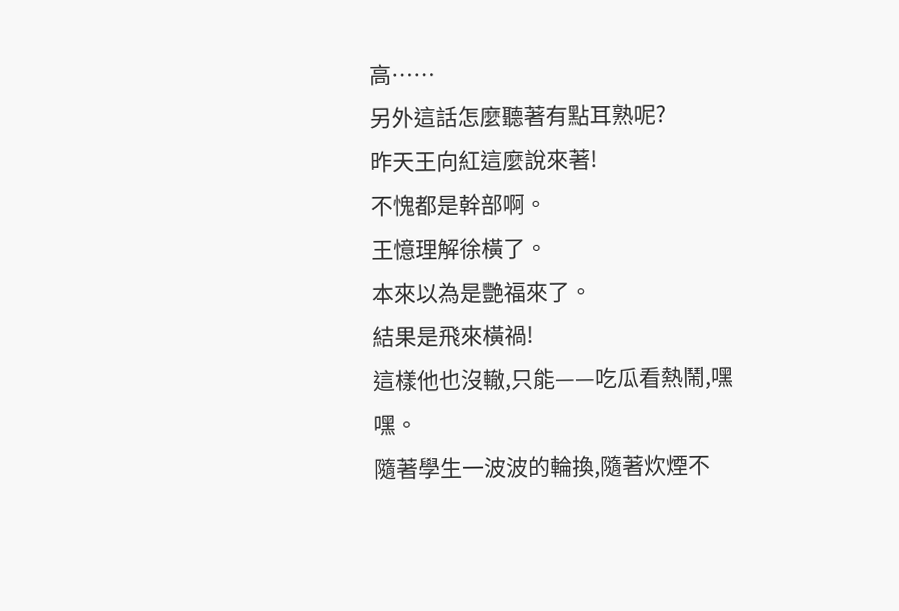高……
另外這話怎麼聽著有點耳熟呢?
昨天王向紅這麼說來著!
不愧都是幹部啊。
王憶理解徐橫了。
本來以為是艷福來了。
結果是飛來橫禍!
這樣他也沒轍,只能——吃瓜看熱鬧,嘿嘿。
隨著學生一波波的輪換,隨著炊煙不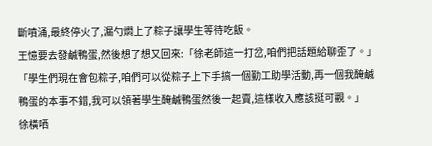斷噴涌,最終停火了,漏勺燜上了粽子讓學生等待吃飯。
王憶要去發鹹鴨蛋,然後想了想又回來:「徐老師這一打岔,咱們把話題給聊歪了。」
「學生們現在會包粽子,咱們可以從粽子上下手搞一個勤工助學活動,再一個我醃鹹鴨蛋的本事不錯,我可以領著學生醃鹹鴨蛋然後一起賣,這樣收入應該挺可觀。」
徐橫哂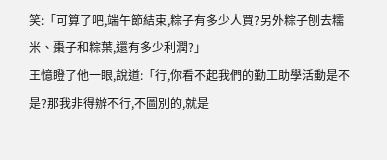笑:「可算了吧,端午節結束,粽子有多少人買?另外粽子刨去糯米、棗子和粽葉,還有多少利潤?」
王憶瞪了他一眼,說道:「行,你看不起我們的勤工助學活動是不是?那我非得辦不行,不圖別的,就是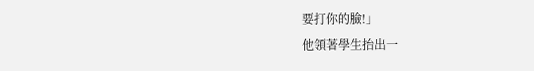要打你的臉!」
他領著學生抬出一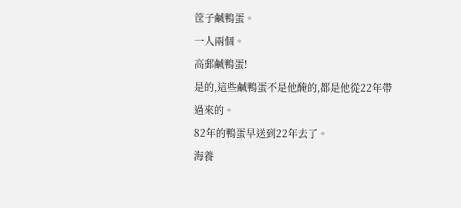筐子鹹鴨蛋。
一人兩個。
高郵鹹鴨蛋!
是的,這些鹹鴨蛋不是他醃的,都是他從22年帶過來的。
82年的鴨蛋早送到22年去了。
海養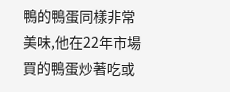鴨的鴨蛋同樣非常美味,他在22年市場買的鴨蛋炒著吃或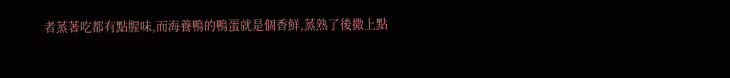者蒸著吃都有點腥味,而海養鴨的鴨蛋就是個香鮮,蒸熟了後撒上點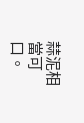蒜泥相當可口。